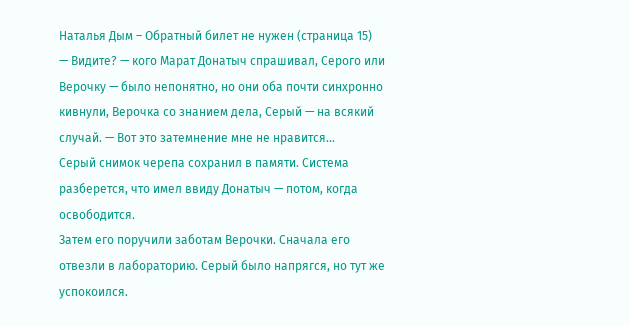Наталья Дым – Обратный билет не нужен (страница 15)
— Видите? — кого Марат Донатыч спрашивал, Серого или Верочку — было непонятно, но они оба почти синхронно кивнули, Верочка со знанием дела, Серый — на всякий случай. — Вот это затемнение мне не нравится…
Серый снимок черепа сохранил в памяти. Система разберется, что имел ввиду Донатыч — потом, когда освободится.
Затем его поручили заботам Верочки. Сначала его отвезли в лабораторию. Серый было напрягся, но тут же успокоился.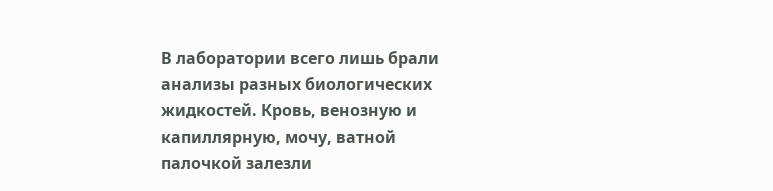В лаборатории всего лишь брали анализы разных биологических жидкостей. Кровь, венозную и капиллярную, мочу, ватной палочкой залезли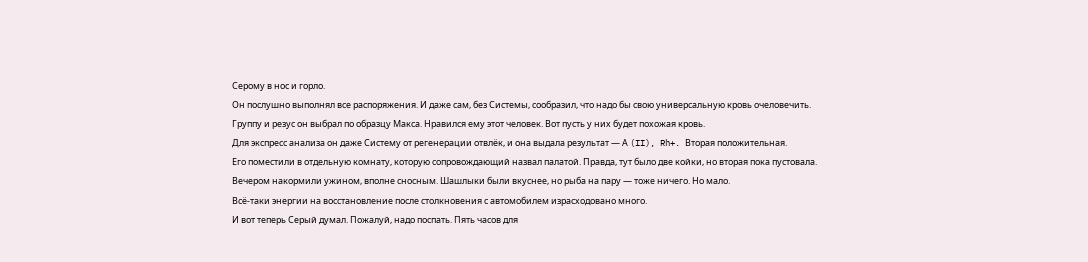Серому в нос и горло.
Он послушно выполнял все распоряжения. И даже сам, без Системы, сообразил, что надо бы свою универсальную кровь очеловечить.
Группу и резус он выбрал по образцу Макса. Нравился ему этот человек. Вот пусть у них будет похожая кровь.
Для экспресс анализа он даже Систему от регенерации отвлёк, и она выдала результат — А (II), Rh+. Вторая положительная.
Его поместили в отдельную комнату, которую сопровождающий назвал палатой. Правда, тут было две койки, но вторая пока пустовала.
Вечером накормили ужином, вполне сносным. Шашлыки были вкуснее, но рыба на пару — тоже ничего. Но мало.
Всё-таки энергии на восстановление после столкновения с автомобилем израсходовано много.
И вот теперь Серый думал. Пожалуй, надо поспать. Пять часов для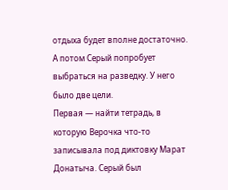отдыха будет вполне достаточно.
А потом Серый попробует выбраться на разведку. У него было две цели.
Первая — найти тетрадь, в которую Верочка что-то записывала под диктовку Марат Донатыча. Серый был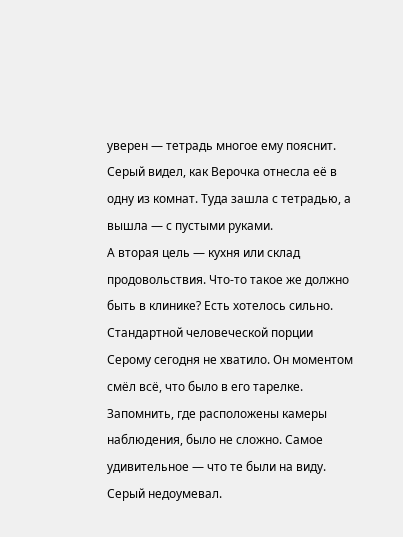уверен — тетрадь многое ему пояснит. Серый видел, как Верочка отнесла её в одну из комнат. Туда зашла с тетрадью, а вышла — с пустыми руками.
А вторая цель — кухня или склад продовольствия. Что-то такое же должно быть в клинике? Есть хотелось сильно. Стандартной человеческой порции Серому сегодня не хватило. Он моментом смёл всё, что было в его тарелке.
Запомнить, где расположены камеры наблюдения, было не сложно. Самое удивительное — что те были на виду.
Серый недоумевал.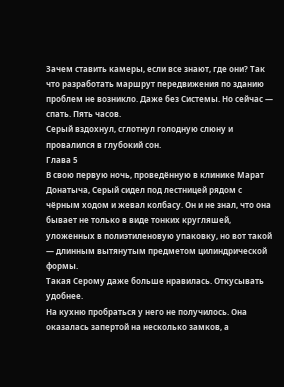Зачем ставить камеры, если все знают, где они? Так что разработать маршрут передвижения по зданию проблем не возникло. Даже без Системы. Но сейчас — спать. Пять часов.
Серый вздохнул, сглотнул голодную слюну и провалился в глубокий сон.
Глава 5
В свою первую ночь, проведённую в клинике Марат Донатыча, Серый сидел под лестницей рядом с чёрным ходом и жевал колбасу. Он и не знал, что она бывает не только в виде тонких кругляшей, уложенных в полиэтиленовую упаковку, но вот такой — длинным вытянутым предметом цилиндрической формы.
Такая Серому даже больше нравилась. Откусывать удобнее.
На кухню пробраться у него не получилось. Она оказалась запертой на несколько замков, а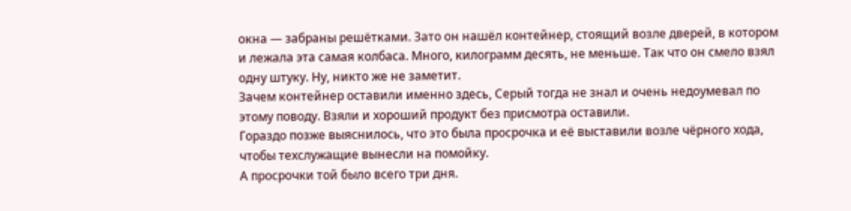окна — забраны решётками. Зато он нашёл контейнер, стоящий возле дверей, в котором и лежала эта самая колбаса. Много, килограмм десять, не меньше. Так что он смело взял одну штуку. Ну, никто же не заметит.
Зачем контейнер оставили именно здесь, Серый тогда не знал и очень недоумевал по этому поводу. Взяли и хороший продукт без присмотра оставили.
Гораздо позже выяснилось, что это была просрочка и её выставили возле чёрного хода, чтобы техслужащие вынесли на помойку.
А просрочки той было всего три дня.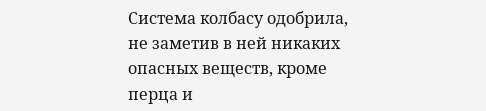Система колбасу одобрила, не заметив в ней никаких опасных веществ, кроме перца и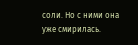соли. Но с ними она уже смирилась.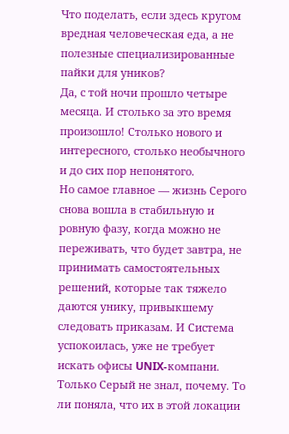Что поделать, если здесь кругом вредная человеческая еда, а не полезные специализированные пайки для уников?
Да, с той ночи прошло четыре месяца. И столько за это время произошло! Столько нового и интересного, столько необычного и до сих пор непонятого.
Но самое главное — жизнь Серого снова вошла в стабильную и ровную фазу, когда можно не переживать, что будет завтра, не принимать самостоятельных решений, которые так тяжело даются унику, привыкшему следовать приказам. И Система успокоилась, уже не требует искать офисы UNIX-компани. Только Серый не знал, почему. То ли поняла, что их в этой локации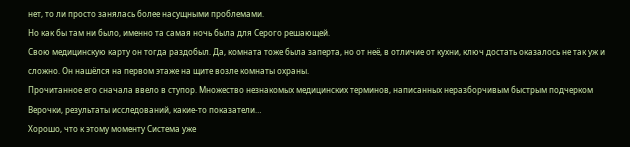нет, то ли просто занялась более насущными проблемами.
Но как бы там ни было, именно та самая ночь была для Серого решающей.
Свою медицинскую карту он тогда раздобыл. Да, комната тоже была заперта, но от неё, в отличие от кухни, ключ достать оказалось не так уж и сложно. Он нашёлся на первом этаже на щите возле комнаты охраны.
Прочитанное его сначала ввело в ступор. Множество незнакомых медицинских терминов, написанных неразборчивым быстрым подчерком Верочки, результаты исследований, какие-то показатели…
Хорошо, что к этому моменту Система уже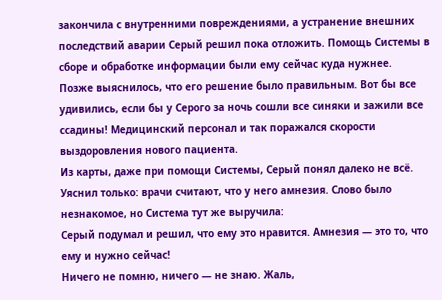закончила с внутренними повреждениями, а устранение внешних последствий аварии Серый решил пока отложить. Помощь Системы в сборе и обработке информации были ему сейчас куда нужнее.
Позже выяснилось, что его решение было правильным. Вот бы все удивились, если бы у Серого за ночь сошли все синяки и зажили все ссадины! Медицинский персонал и так поражался скорости выздоровления нового пациента.
Из карты, даже при помощи Системы, Серый понял далеко не всё. Уяснил только: врачи считают, что у него амнезия. Слово было незнакомое, но Система тут же выручила:
Серый подумал и решил, что ему это нравится. Амнезия — это то, что ему и нужно сейчас!
Ничего не помню, ничего — не знаю. Жаль,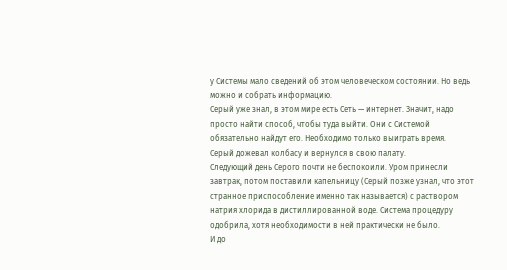у Системы мало сведений об этом человеческом состоянии. Но ведь можно и собрать информацию.
Серый уже знал, в этом мире есть Сеть — интернет. Значит, надо просто найти способ, чтобы туда выйти. Они с Системой обязательно найдут его. Необходимо только выиграть время.
Серый дожевал колбасу и вернулся в свою палату.
Следующий день Серого почти не беспокоили. Уром принесли завтрак, потом поставили капельницу (Серый позже узнал, что этот странное приспособление именно так называется) с раствором натрия хлорида в дистиллированной воде. Система процедуру одобрила, хотя необходимости в ней практически не было.
И до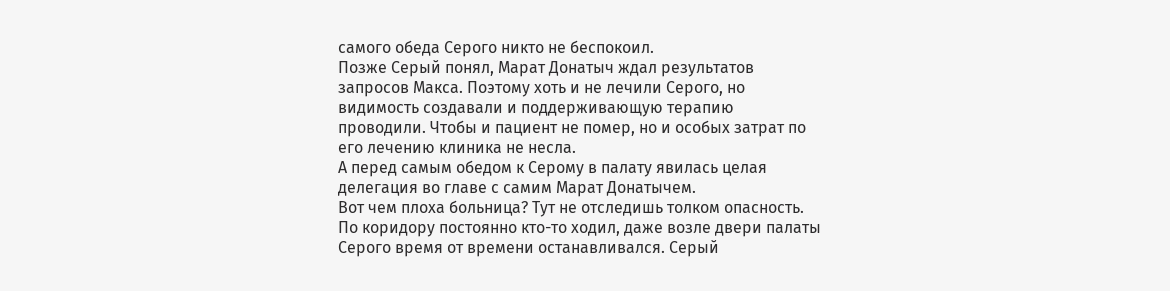самого обеда Серого никто не беспокоил.
Позже Серый понял, Марат Донатыч ждал результатов запросов Макса. Поэтому хоть и не лечили Серого, но видимость создавали и поддерживающую терапию проводили. Чтобы и пациент не помер, но и особых затрат по его лечению клиника не несла.
А перед самым обедом к Серому в палату явилась целая делегация во главе с самим Марат Донатычем.
Вот чем плоха больница? Тут не отследишь толком опасность. По коридору постоянно кто-то ходил, даже возле двери палаты Серого время от времени останавливался. Серый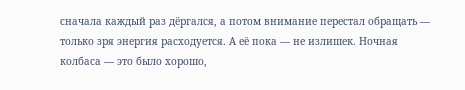сначала каждый раз дёргался, а потом внимание перестал обращать — только зря энергия расходуется. А её пока — не излишек. Ночная колбаса — это было хорошо,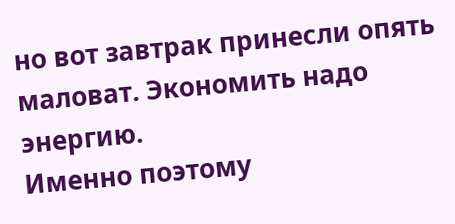но вот завтрак принесли опять маловат. Экономить надо энергию.
Именно поэтому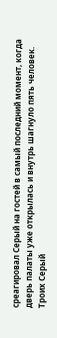среагировал Серый на гостей в самый последний момент, когда дверь палаты уже открылась и внутрь шагнуло пять человек.
Троих Серый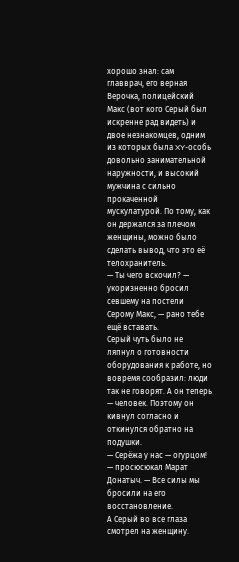хорошо знал: сам главврач, его верная Верочка, полицейский Макс (вот кого Серый был искренне рад видеть) и двое незнакомцев, одним из которых была XY-особь довольно занимательной наружности, и высокий мужчина с сильно прокаченной мускулатурой. По тому, как он держался за плечом женщины, можно было сделать вывод, что это её телохранитель.
— Ты чего вскочил? — укоризненно бросил севшему на постели Серому Макс, — рано тебе ещё вставать.
Серый чуть было не ляпнул о готовности оборудования к работе, но вовремя сообразил: люди так не говорят. А он теперь — человек. Поэтому он кивнул согласно и откинулся обратно на подушки.
— Серёжа у нас — огурцом! — просюсюкал Марат Донатыч. — Все силы мы бросили на его восстановление.
А Серый во все глаза смотрел на женщину.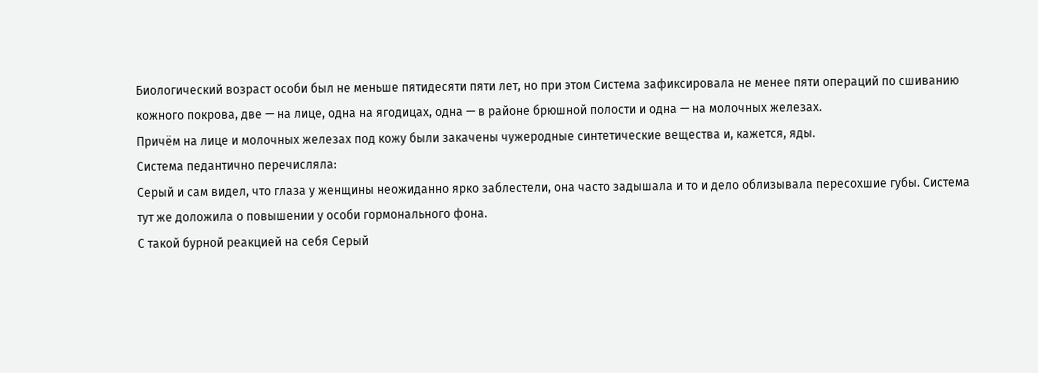Биологический возраст особи был не меньше пятидесяти пяти лет, но при этом Система зафиксировала не менее пяти операций по сшиванию кожного покрова, две — на лице, одна на ягодицах, одна — в районе брюшной полости и одна — на молочных железах.
Причём на лице и молочных железах под кожу были закачены чужеродные синтетические вещества и, кажется, яды.
Система педантично перечисляла:
Серый и сам видел, что глаза у женщины неожиданно ярко заблестели, она часто задышала и то и дело облизывала пересохшие губы. Система тут же доложила о повышении у особи гормонального фона.
С такой бурной реакцией на себя Серый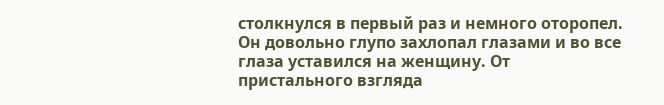столкнулся в первый раз и немного оторопел. Он довольно глупо захлопал глазами и во все глаза уставился на женщину. От пристального взгляда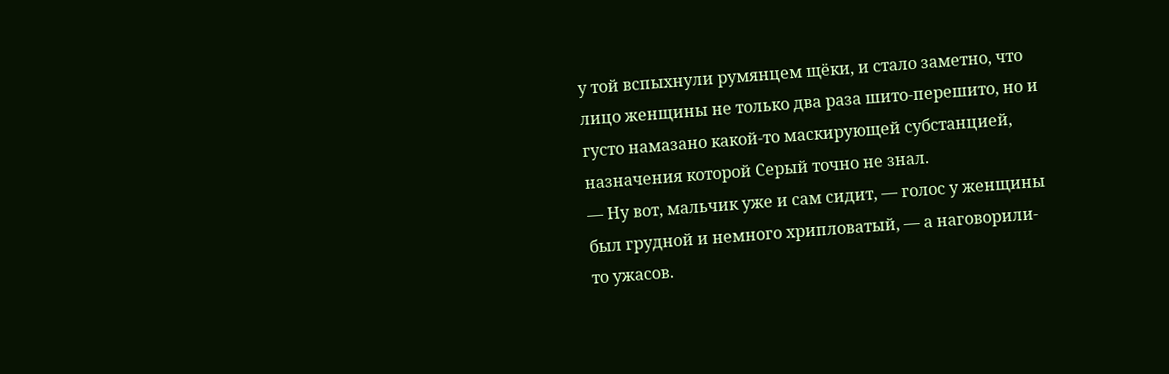у той вспыхнули румянцем щёки, и стало заметно, что лицо женщины не только два раза шито-перешито, но и густо намазано какой-то маскирующей субстанцией, назначения которой Серый точно не знал.
— Ну вот, мальчик уже и сам сидит, — голос у женщины был грудной и немного хрипловатый, — а наговорили-то ужасов.